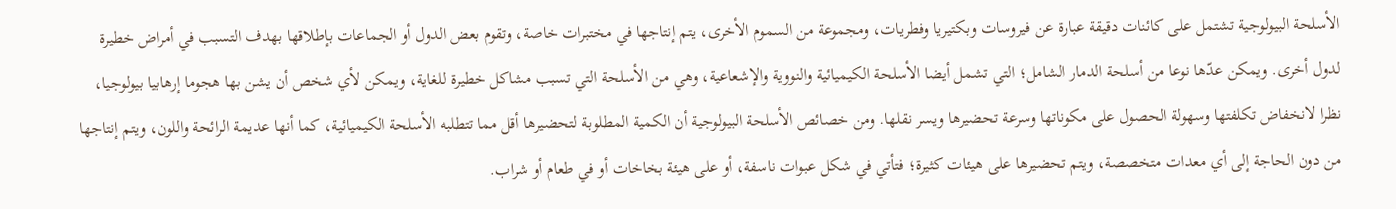الأسلحة البيولوجية تشتمل على كائنات دقيقة عبارة عن فيروسات وبكتيريا وفطريات، ومجموعة من السموم الأخرى، يتم إنتاجها في مختبرات خاصة، وتقوم بعض الدول أو الجماعات بإطلاقها بهدف التسبب في أمراض خطيرة لدول أخرى. ويمكن عدّها نوعا من أسلحة الدمار الشامل؛ التي تشمل أيضا الأسلحة الكيميائية والنووية والإشعاعية، وهي من الأسلحة التي تسبب مشاكل خطيرة للغاية، ويمكن لأي شخص أن يشن بها هجوما إرهابيا بيولوجيا، نظرا لانخفاض تكلفتها وسهولة الحصول على مكوناتها وسرعة تحضيرها ويسر نقلها. ومن خصائص الأسلحة البيولوجية أن الكمية المطلوبة لتحضيرها أقل مما تتطلبه الأسلحة الكيميائية، كما أنها عديمة الرائحة واللون، ويتم إنتاجها من دون الحاجة إلى أي معدات متخصصة، ويتم تحضيرها على هيئات كثيرة؛ فتأتي في شكل عبوات ناسفة، أو على هيئة بخاخات أو في طعام أو شراب.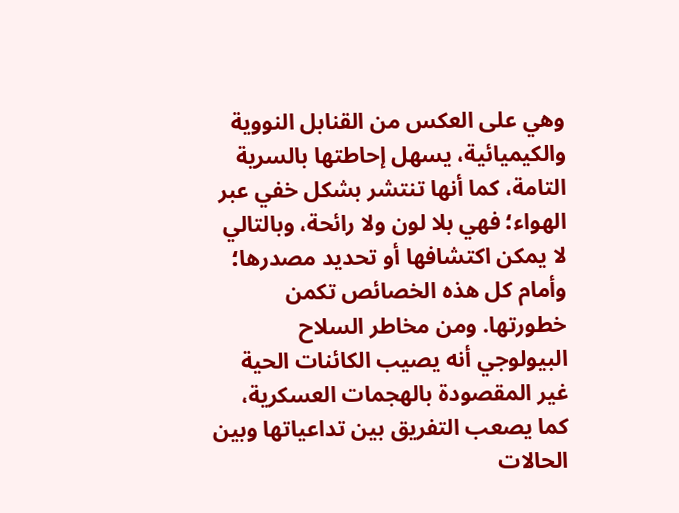وهي على العكس من القنابل النووية والكيميائية، يسهل إحاطتها بالسرية التامة، كما أنها تنتشر بشكل خفي عبر الهواء؛ فهي بلا لون ولا رائحة، وبالتالي لا يمكن اكتشافها أو تحديد مصدرها؛ وأمام كل هذه الخصائص تكمن خطورتها. ومن مخاطر السلاح البيولوجي أنه يصيب الكائنات الحية غير المقصودة بالهجمات العسكرية، كما يصعب التفريق بين تداعياتها وبين الحالات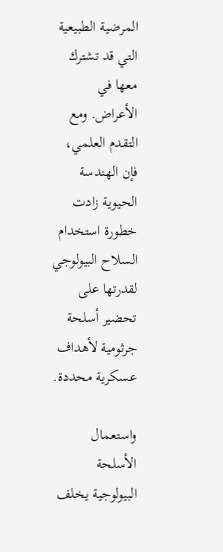المرضية الطبيعية التي قد تشترك معها في الأعراض. ومع التقدم العلمي، فإن الهندسة الحيوية زادت خطورة استخدام السلاح البيولوجي لقدرتها على تحضير أسلحة جرثومية لأهداف عسكرية محددة.

واستعمال الأسلحة البيولوجية يخلف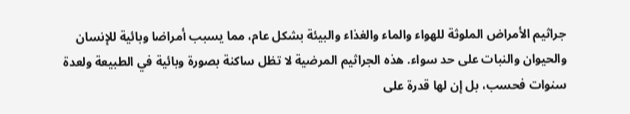جراثيم الأمراض الملوثة للهواء والماء والغذاء والبيئة بشكل عام، مما يسبب أمراضا وبائية للإنسان والحيوان والنبات على حد سواء. هذه الجراثيم المرضية لا تظل ساكنة بصورة وبائية في الطبيعة ولعدة سنوات فحسب، بل إن لها قدرة على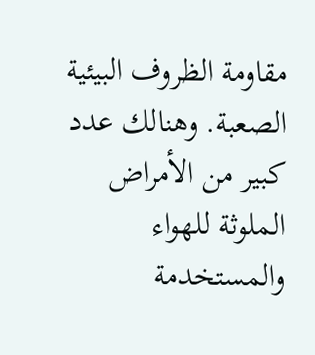مقاومة الظروف البيئية الصعبة. وهنالك عدد كبير من الأمراض الملوثة للهواء والمستخدمة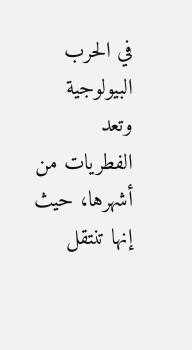في الحرب البيولوجية وتعد الفطريات من أشهرها، حيث إنها تنتقل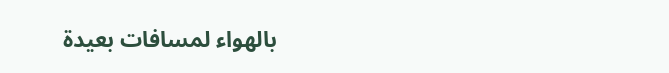بالهواء لمسافات بعيدة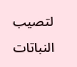لتصيب النباتات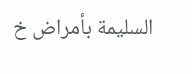السليمة بأمراض خ